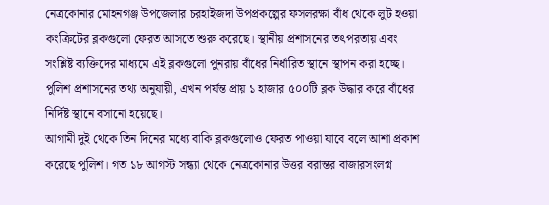নেত্রকোনার মোহনগঞ্জ উপজেলার চরহাইজদা উপপ্রকল্পের ফসলরক্ষা বাঁধ থেকে লুট হওয়া কংক্রিটের ব্লকগুলো ফেরত আসতে শুরু করেছে। স্থানীয় প্রশাসনের তৎপরতায় এবং সংশ্লিষ্ট ব্যক্তিদের মাধ্যমে এই ব্লকগুলো পুনরায় বাঁধের নির্ধারিত স্থানে স্থাপন করা হচ্ছে। পুলিশ প্রশাসনের তথ্য অনুযায়ী, এখন পর্যন্ত প্রায় ১ হাজার ৫০০টি ব্লক উদ্ধার করে বাঁধের নির্দিষ্ট স্থানে বসানো হয়েছে।
আগামী দুই থেকে তিন দিনের মধ্যে বাকি ব্লকগুলোও ফেরত পাওয়া যাবে বলে আশা প্রকাশ করেছে পুলিশ। গত ১৮ আগস্ট সন্ধ্যা থেকে নেত্রকোনার উত্তর বরান্তর বাজারসংলগ্ন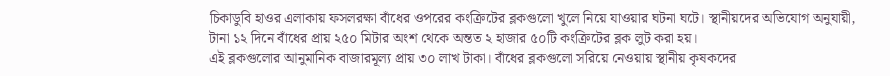চিকাডুবি হাওর এলাকায় ফসলরক্ষা বাঁধের ওপরের কংক্রিটের ব্লকগুলো খুলে নিয়ে যাওয়ার ঘটনা ঘটে। স্থানীয়দের অভিযোগ অনুযায়ী, টানা ১২ দিনে বাঁধের প্রায় ২৫০ মিটার অংশ থেকে অন্তত ২ হাজার ৫০টি কংক্রিটের ব্লক লুট করা হয়।
এই ব্লকগুলোর আনুমানিক বাজারমূল্য প্রায় ৩০ লাখ টাকা। বাঁধের ব্লকগুলো সরিয়ে নেওয়ায় স্থানীয় কৃষকদের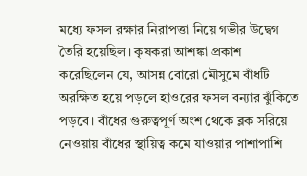মধ্যে ফসল রক্ষার নিরাপত্তা নিয়ে গভীর উদ্বেগ তৈরি হয়েছিল। কৃষকরা আশঙ্কা প্রকাশ করেছিলেন যে, আসন্ন বোরো মৌসুমে বাঁধটি অরক্ষিত হয়ে পড়লে হাওরের ফসল বন্যার ঝুঁকিতে পড়বে। বাঁধের গুরুত্বপূর্ণ অংশ থেকে ব্লক সরিয়ে নেওয়ায় বাঁধের স্থায়িত্ব কমে যাওয়ার পাশাপাশি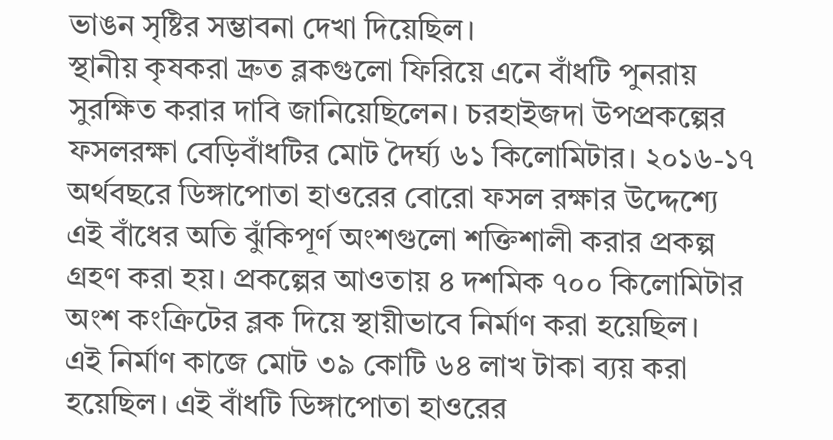ভাঙন সৃষ্টির সম্ভাবনা দেখা দিয়েছিল।
স্থানীয় কৃষকরা দ্রুত ব্লকগুলো ফিরিয়ে এনে বাঁধটি পুনরায় সুরক্ষিত করার দাবি জানিয়েছিলেন। চরহাইজদা উপপ্রকল্পের ফসলরক্ষা বেড়িবাঁধটির মোট দৈর্ঘ্য ৬১ কিলোমিটার। ২০১৬-১৭ অর্থবছরে ডিঙ্গাপোতা হাওরের বোরো ফসল রক্ষার উদ্দেশ্যে এই বাঁধের অতি ঝুঁকিপূর্ণ অংশগুলো শক্তিশালী করার প্রকল্প গ্রহণ করা হয়। প্রকল্পের আওতায় ৪ দশমিক ৭০০ কিলোমিটার অংশ কংক্রিটের ব্লক দিয়ে স্থায়ীভাবে নির্মাণ করা হয়েছিল।
এই নির্মাণ কাজে মোট ৩৯ কোটি ৬৪ লাখ টাকা ব্যয় করা হয়েছিল। এই বাঁধটি ডিঙ্গাপোতা হাওরের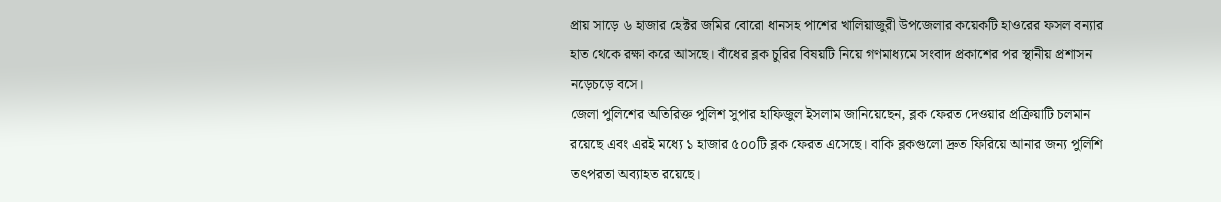প্রায় সাড়ে ৬ হাজার হেক্টর জমির বোরো ধানসহ পাশের খালিয়াজুরী উপজেলার কয়েকটি হাওরের ফসল বন্যার হাত থেকে রক্ষা করে আসছে। বাঁধের ব্লক চুরির বিষয়টি নিয়ে গণমাধ্যমে সংবাদ প্রকাশের পর স্থানীয় প্রশাসন নড়েচড়ে বসে।
জেলা পুলিশের অতিরিক্ত পুলিশ সুপার হাফিজুল ইসলাম জানিয়েছেন, ব্লক ফেরত দেওয়ার প্রক্রিয়াটি চলমান রয়েছে এবং এরই মধ্যে ১ হাজার ৫০০টি ব্লক ফেরত এসেছে। বাকি ব্লকগুলো দ্রুত ফিরিয়ে আনার জন্য পুলিশি তৎপরতা অব্যাহত রয়েছে।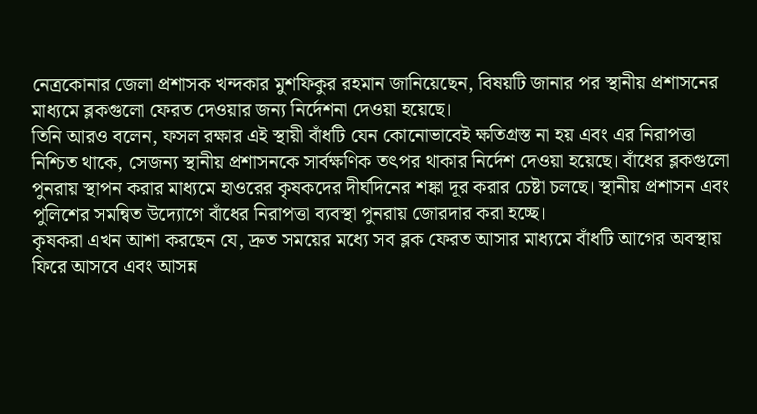নেত্রকোনার জেলা প্রশাসক খন্দকার মুশফিকুর রহমান জানিয়েছেন, বিষয়টি জানার পর স্থানীয় প্রশাসনের মাধ্যমে ব্লকগুলো ফেরত দেওয়ার জন্য নির্দেশনা দেওয়া হয়েছে।
তিনি আরও বলেন, ফসল রক্ষার এই স্থায়ী বাঁধটি যেন কোনোভাবেই ক্ষতিগ্রস্ত না হয় এবং এর নিরাপত্তা নিশ্চিত থাকে, সেজন্য স্থানীয় প্রশাসনকে সার্বক্ষণিক তৎপর থাকার নির্দেশ দেওয়া হয়েছে। বাঁধের ব্লকগুলো পুনরায় স্থাপন করার মাধ্যমে হাওরের কৃষকদের দীর্ঘদিনের শঙ্কা দূর করার চেষ্টা চলছে। স্থানীয় প্রশাসন এবং পুলিশের সমন্বিত উদ্যোগে বাঁধের নিরাপত্তা ব্যবস্থা পুনরায় জোরদার করা হচ্ছে।
কৃষকরা এখন আশা করছেন যে, দ্রুত সময়ের মধ্যে সব ব্লক ফেরত আসার মাধ্যমে বাঁধটি আগের অবস্থায় ফিরে আসবে এবং আসন্ন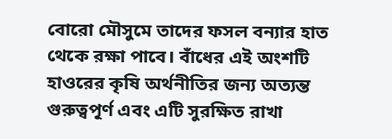বোরো মৌসুমে তাদের ফসল বন্যার হাত থেকে রক্ষা পাবে। বাঁধের এই অংশটি হাওরের কৃষি অর্থনীতির জন্য অত্যন্ত গুরুত্বপূর্ণ এবং এটি সুরক্ষিত রাখা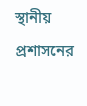স্থানীয় প্রশাসনের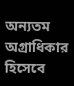অন্যতম অগ্রাধিকার হিসেবে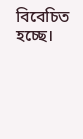বিবেচিত হচ্ছে।